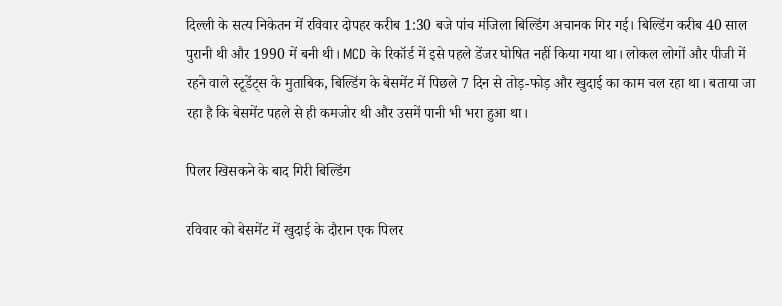दिल्ली के सत्य निकेतन में रविवार दोपहर करीब 1:30 बजे पांच मंजिला बिल्डिंग अचानक गिर गई। बिल्डिंग करीब 40 साल पुरानी थी और 1990 में बनी थी। MCD के रिकॉर्ड में इसे पहले डेंजर घोषित नहीं किया गया था। लोकल लोगों और पीजी में रहने वाले स्टूडेंट्स के मुताबिक, बिल्डिंग के बेसमेंट में पिछले 7 दिन से तोड़-फोड़ और खुदाई का काम चल रहा था। बताया जा रहा है कि बेसमेंट पहले से ही कमजोर थी और उसमें पानी भी भरा हुआ था।

पिलर खिसकने के बाद गिरी बिल्डिंग

रविवार को बेसमेंट में खुदाई के दौरान एक पिलर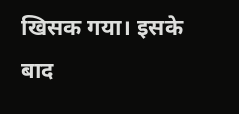खिसक गया। इसके बाद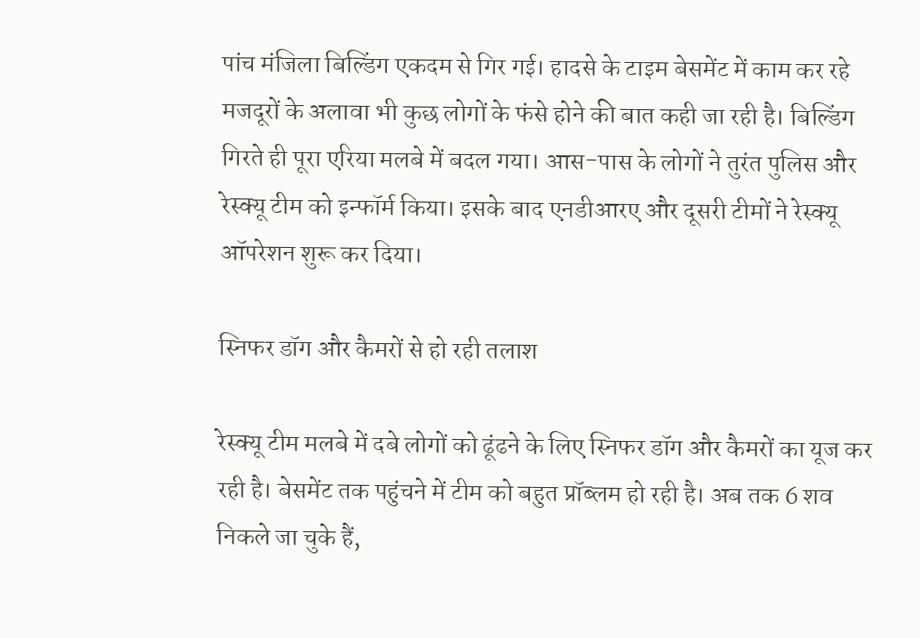पांच मंजिला बिल्डिंग एकदम से गिर गई। हादसे के टाइम बेसमेंट में काम कर रहे मजदूरों के अलावा भी कुछ लोगों के फंसे होने की बात कही जा रही है। बिल्डिंग गिरते ही पूरा एरिया मलबे में बदल गया। आस-पास के लोगों ने तुरंत पुलिस और रेस्क्यू टीम को इन्फॉर्म किया। इसके बाद एनडीआरए और दूसरी टीमों ने रेस्क्यू ऑपरेशन शुरू कर दिया।

स्निफर डॉग और कैमरों से हो रही तलाश

रेस्क्यू टीम मलबे में दबे लोगों को ढूंढने के लिए स्निफर डॉग और कैमरों का यूज कर रही है। बेसमेंट तक पहुंचने में टीम को बहुत प्रॉब्लम हो रही है। अब तक 6 शव निकले जा चुके हैं,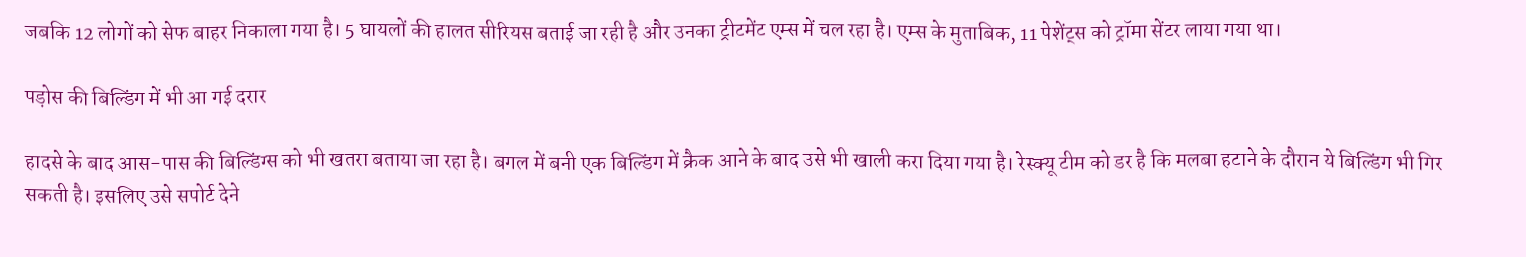जबकि 12 लोगों को सेफ बाहर निकाला गया है। 5 घायलों की हालत सीरियस बताई जा रही है और उनका ट्रीटमेंट एम्स में चल रहा है। एम्स के मुताबिक, 11 पेशेंट्स को ट्रॉमा सेंटर लाया गया था।

पड़ोस की बिल्डिंग में भी आ गई दरार

हादसे के बाद आस-पास की बिल्डिंग्स को भी खतरा बताया जा रहा है। बगल में बनी एक बिल्डिंग में क्रैक आने के बाद उसे भी खाली करा दिया गया है। रेस्क्यू टीम को डर है कि मलबा हटाने के दौरान ये बिल्डिंग भी गिर सकती है। इसलिए उसे सपोर्ट देने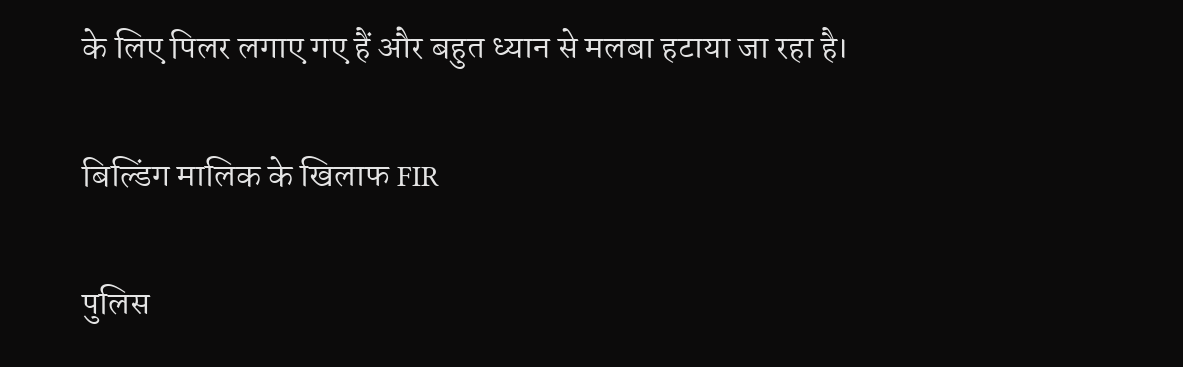के लिए पिलर लगाए गए हैं और बहुत ध्यान से मलबा हटाया जा रहा है।

बिल्डिंग मालिक के खिलाफ FIR

पुलिस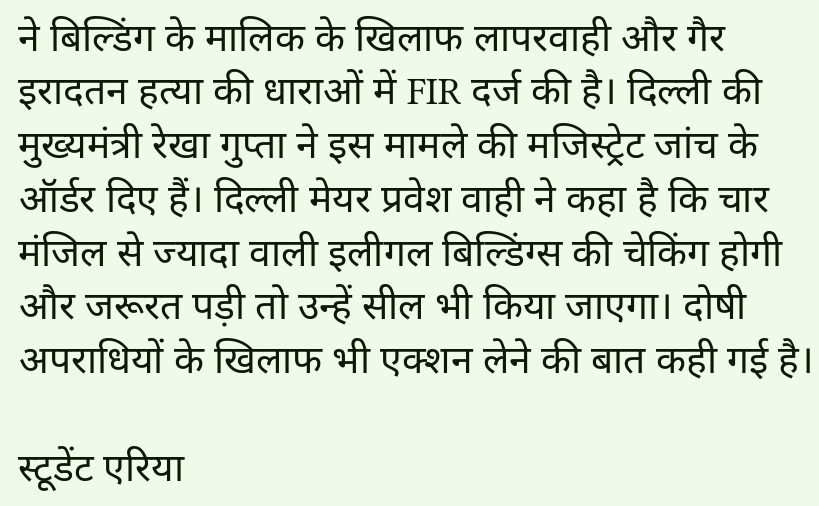ने बिल्डिंग के मालिक के खिलाफ लापरवाही और गैर इरादतन हत्या की धाराओं में FIR दर्ज की है। दिल्ली की मुख्यमंत्री रेखा गुप्ता ने इस मामले की मजिस्ट्रेट जांच के ऑर्डर दिए हैं। दिल्ली मेयर प्रवेश वाही ने कहा है कि चार मंजिल से ज्यादा वाली इलीगल बिल्डिंग्स की चेकिंग होगी और जरूरत पड़ी तो उन्हें सील भी किया जाएगा। दोषी अपराधियों के खिलाफ भी एक्शन लेने की बात कही गई है।

स्टूडेंट एरिया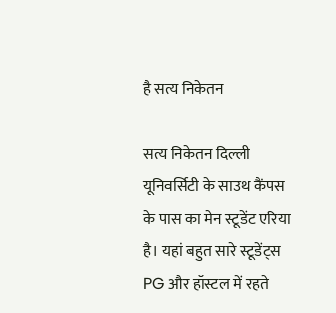है सत्य निकेतन

सत्य निकेतन दिल्ली यूनिवर्सिटी के साउथ कैंपस के पास का मेन स्टूडेंट एरिया है। यहां बहुत सारे स्टूडेंट्स PG और हॉस्टल में रहते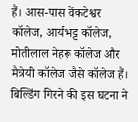हैं। आस-पास वेंकटेश्वर कॉलेज, आर्यभट्ट कॉलेज, मोतीलाल नेहरू कॉलेज और मैत्रेयी कॉलेज जैसे कॉलेज हैं। बिल्डिंग गिरने की इस घटना ने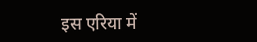इस एरिया में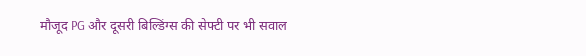मौजूद PG और दूसरी बिल्डिंग्स की सेफ्टी पर भी सवाल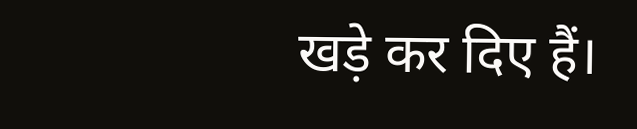खड़े कर दिए हैं।